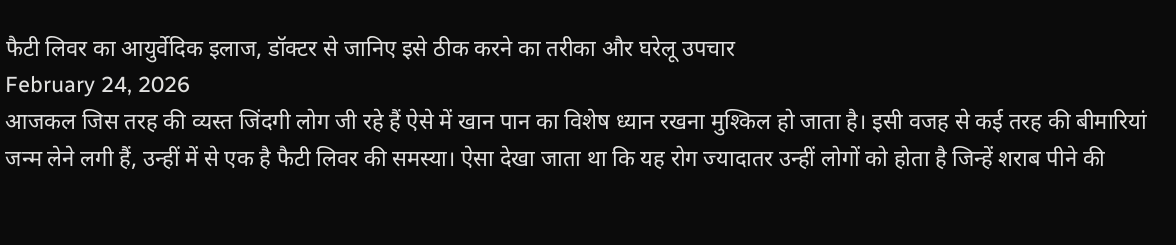फैटी लिवर का आयुर्वेदिक इलाज, डॉक्टर से जानिए इसे ठीक करने का तरीका और घरेलू उपचार
February 24, 2026
आजकल जिस तरह की व्यस्त जिंदगी लोग जी रहे हैं ऐसे में खान पान का विशेष ध्यान रखना मुश्किल हो जाता है। इसी वजह से कई तरह की बीमारियां जन्म लेने लगी हैं, उन्हीं में से एक है फैटी लिवर की समस्या। ऐसा देखा जाता था कि यह रोग ज्यादातर उन्हीं लोगों को होता है जिन्हें शराब पीने की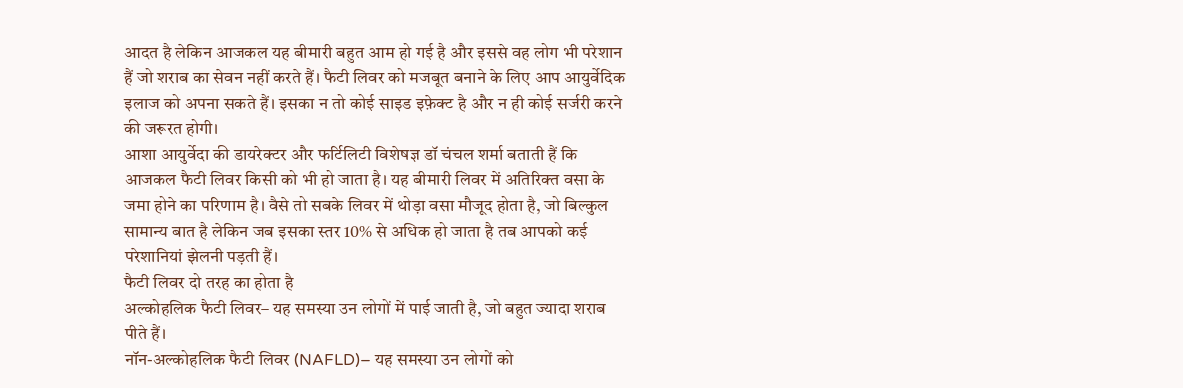आदत है लेकिन आजकल यह बीमारी बहुत आम हो गई है और इससे वह लोग भी परेशान हैं जो शराब का सेवन नहीं करते हैं। फैटी लिवर को मजबूत बनाने के लिए आप आयुर्वेदिक इलाज को अपना सकते हैं। इसका न तो कोई साइड इफ़ेक्ट है और न ही कोई सर्जरी करने की जरूरत होगी।
आशा आयुर्वेदा की डायरेक्टर और फर्टिलिटी विशेषज्ञ डॉ चंचल शर्मा बताती हैं कि आजकल फैटी लिवर किसी को भी हो जाता है। यह बीमारी लिवर में अतिरिक्त वसा के जमा होने का परिणाम है। वैसे तो सबके लिवर में थोड़ा वसा मौजूद होता है, जो बिल्कुल सामान्य बात है लेकिन जब इसका स्तर 10% से अधिक हो जाता है तब आपको कई परेशानियां झेलनी पड़ती हैं।
फैटी लिवर दो तरह का होता है
अल्कोहलिक फैटी लिवर– यह समस्या उन लोगों में पाई जाती है, जो बहुत ज्यादा शराब पीते हैं।
नॉन-अल्कोहलिक फैटी लिवर (NAFLD)– यह समस्या उन लोगों को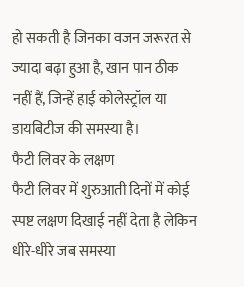हो सकती है जिनका वजन जरूरत से ज्यादा बढ़ा हुआ है, खान पान ठीक नहीं हैं, जिन्हें हाई कोलेस्ट्रॉल या डायबिटीज की समस्या है।
फैटी लिवर के लक्षण
फैटी लिवर में शुरुआती दिनों में कोई स्पष्ट लक्षण दिखाई नहीं देता है लेकिन धीरे-धीरे जब समस्या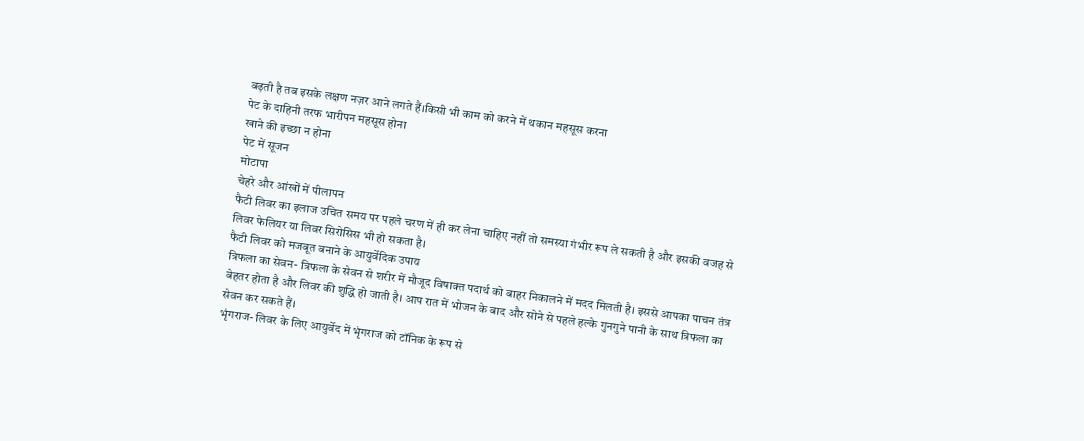बढ़ती है तब इसके लक्षण नज़र आने लगते हैं।किसी भी काम को करने में थकान महसूस करना
पेट के दाहिनी तरफ भारीपन महसूस होना
खाने की इच्छा न होना
पेट में सूजन
मोटापा
चेहरे और आंखों में पीलापन
फैटी लिवर का इलाज उचित समय पर पहले चरण में ही कर लेना चाहिए नहीं तो समस्या गंभीर रूप ले सकती है और इसकी वजह से लिवर फेलियर या लिवर सिरोसिस भी हो सकता है।
फैटी लिवर को मजबूत बनाने के आयुर्वेदिक उपाय
त्रिफला का सेवन- त्रिफला के सेवन से शरीर में मौजूद विषाक्त पदार्थ को बाहर निकालने में मदद मिलती है। इससे आपका पाचन तंत्र बेहतर होता है और लिवर की शुद्धि हो जाती है। आप रात में भोजन के बाद और सोने से पहले हल्के गुनगुने पानी के साथ त्रिफला का सेवन कर सकते हैं।
भृंगराज- लिवर के लिए आयुर्वेद में भृंगराज को टॉनिक के रूप से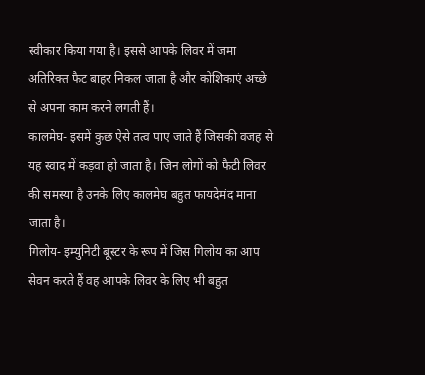स्वीकार किया गया है। इससे आपके लिवर में जमा अतिरिक्त फैट बाहर निकल जाता है और कोशिकाएं अच्छे से अपना काम करने लगती हैं।
कालमेघ- इसमें कुछ ऐसे तत्व पाए जाते हैं जिसकी वजह से यह स्वाद में कड़वा हो जाता है। जिन लोगों को फैटी लिवर की समस्या है उनके लिए कालमेघ बहुत फायदेमंद माना जाता है।
गिलोय- इम्युनिटी बूस्टर के रूप में जिस गिलोय का आप सेवन करते हैं वह आपके लिवर के लिए भी बहुत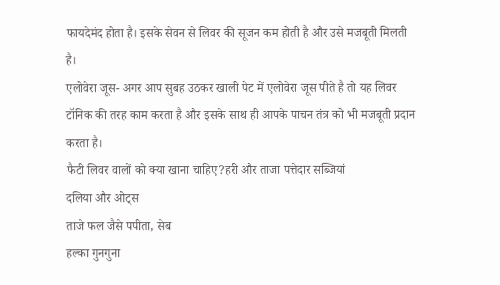फायदेमंद होता है। इसके सेवन से लिवर की सूजन कम होती है और उसे मजबूती मिलती है।
एलोवेरा जूस- अगर आप सुबह उठकर खाली पेट में एलोवेरा जूस पीते है तो यह लिवर टॉनिक की तरह काम करता है और इसके साथ ही आपके पाचन तंत्र को भी मजबूती प्रदान करता है।
फैटी लिवर वालों को क्या खाना चाहिए?हरी और ताजा पत्तेदार सब्जियां
दलिया और ओट्स
ताजे फल जैसे पपीता, सेब
हल्का गुनगुना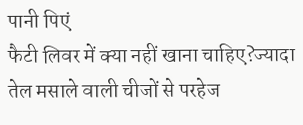पानी पिएं
फैटी लिवर में क्या नहीं खाना चाहिए?ज्यादा तेल मसाले वाली चीजों से परहेज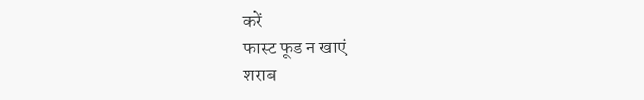करें
फास्ट फूड न खाएं
शराब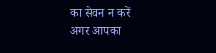का सेवन न करें
अगर आपका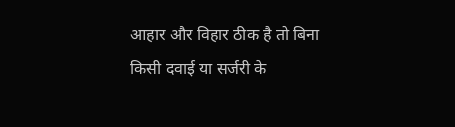आहार और विहार ठीक है तो बिना किसी दवाई या सर्जरी के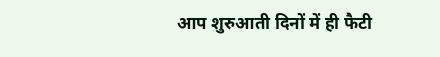आप शुरुआती दिनों में ही फैटी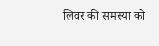लिवर की समस्या को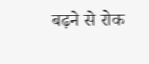बढ़ने से रोक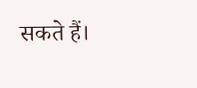सकते हैं।